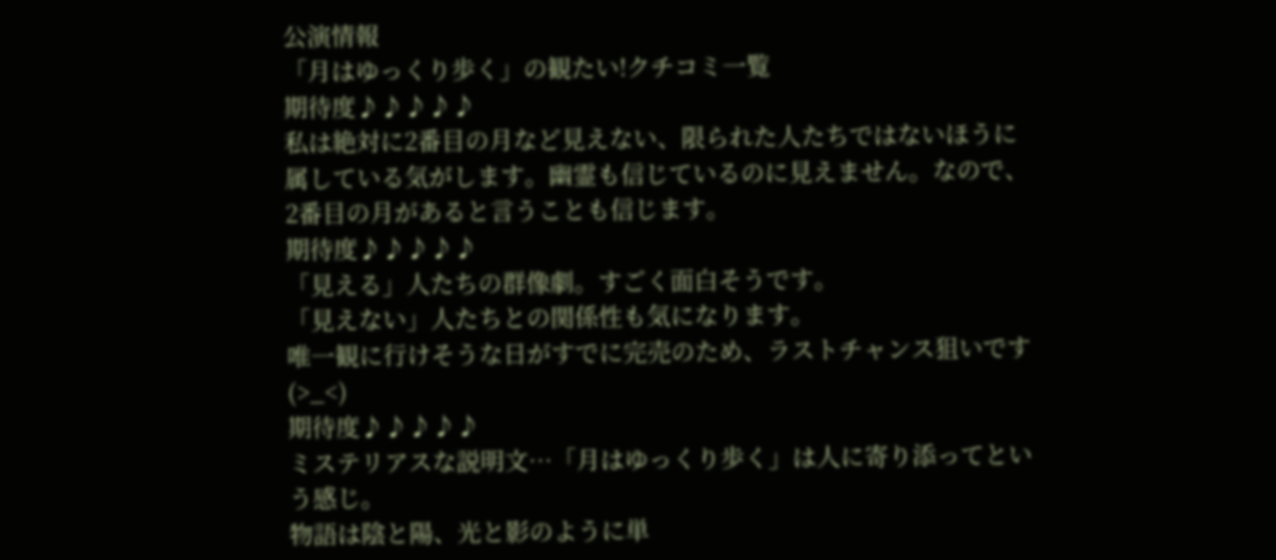公演情報
「月はゆっくり歩く」の観たい!クチコミ一覧
期待度♪♪♪♪♪
私は絶対に2番目の月など見えない、限られた人たちではないほうに属している気がします。幽霊も信じているのに見えません。なので、2番目の月があると言うことも信じます。
期待度♪♪♪♪♪
「見える」人たちの群像劇。すごく面白そうです。
「見えない」人たちとの関係性も気になります。
唯一観に行けそうな日がすでに完売のため、ラストチャンス狙いです(>_<)
期待度♪♪♪♪♪
ミステリアスな説明文…「月はゆっくり歩く」は人に寄り添ってという感じ。
物語は陰と陽、光と影のように単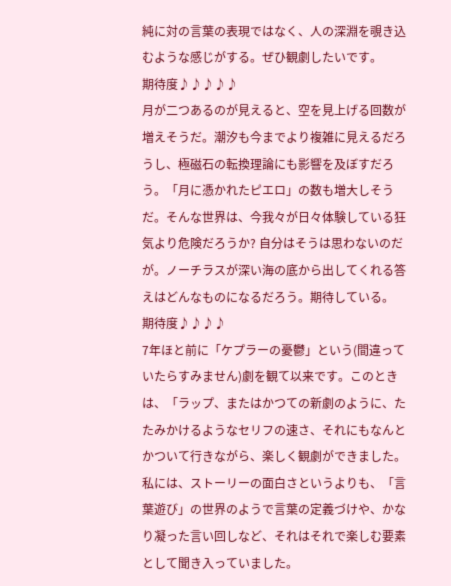純に対の言葉の表現ではなく、人の深淵を覗き込むような感じがする。ぜひ観劇したいです。
期待度♪♪♪♪♪
月が二つあるのが見えると、空を見上げる回数が増えそうだ。潮汐も今までより複雑に見えるだろうし、極磁石の転換理論にも影響を及ぼすだろう。「月に憑かれたピエロ」の数も増大しそうだ。そんな世界は、今我々が日々体験している狂気より危険だろうか? 自分はそうは思わないのだが。ノーチラスが深い海の底から出してくれる答えはどんなものになるだろう。期待している。
期待度♪♪♪♪
7年ほと前に「ケプラーの憂鬱」という(間違っていたらすみません)劇を観て以来です。このときは、「ラップ、またはかつての新劇のように、たたみかけるようなセリフの速さ、それにもなんとかついて行きながら、楽しく観劇ができました。
私には、ストーリーの面白さというよりも、「言葉遊び」の世界のようで言葉の定義づけや、かなり凝った言い回しなど、それはそれで楽しむ要素として聞き入っていました。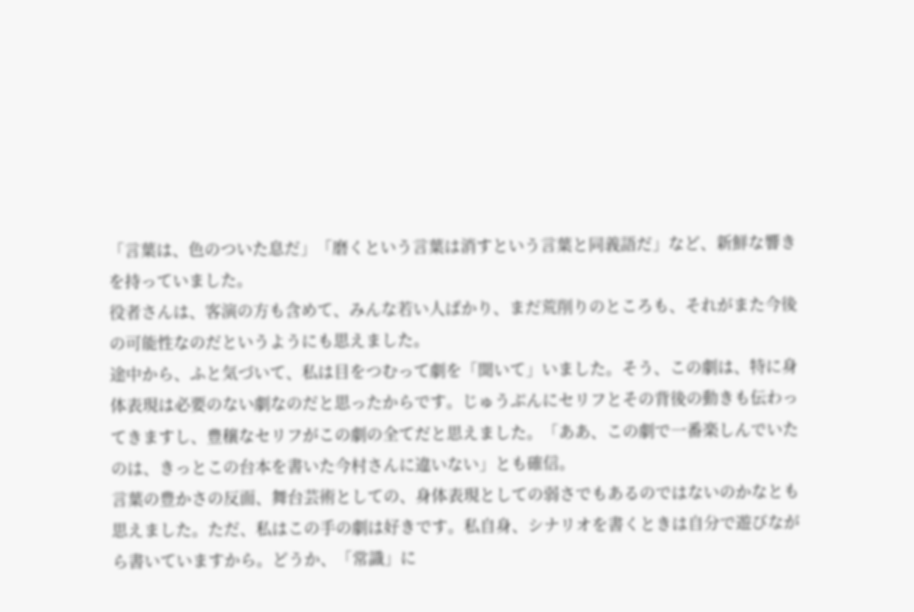「言葉は、色のついた息だ」「磨くという言葉は消すという言葉と同義語だ」など、新鮮な響きを持っていました。
役者さんは、客演の方も含めて、みんな若い人ばかり、まだ荒削りのところも、それがまた今後の可能性なのだというようにも思えました。
途中から、ふと気づいて、私は目をつむって劇を「聞いて」いました。そう、この劇は、特に身体表現は必要のない劇なのだと思ったからです。じゅうぶんにセリフとその背後の動きも伝わってきますし、豊穣なセリフがこの劇の全てだと思えました。「ああ、この劇で一番楽しんでいたのは、きっとこの台本を書いた今村さんに違いない」とも確信。
言葉の豊かさの反面、舞台芸術としての、身体表現としての弱さでもあるのではないのかなとも思えました。ただ、私はこの手の劇は好きです。私自身、シナリオを書くときは自分で遊びながら書いていますから。どうか、「常識」に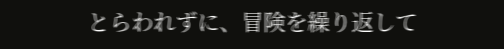とらわれずに、冒険を繰り返して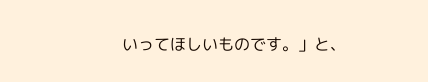いってほしいものです。」と、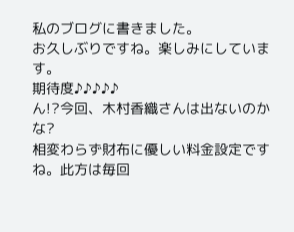私のブログに書きました。
お久しぶりですね。楽しみにしています。
期待度♪♪♪♪♪
ん!?今回、木村香織さんは出ないのかな?
相変わらず財布に優しい料金設定ですね。此方は毎回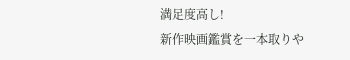満足度高し!
新作映画鑑賞を一本取りや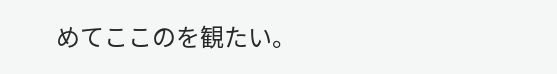めてここのを観たい。